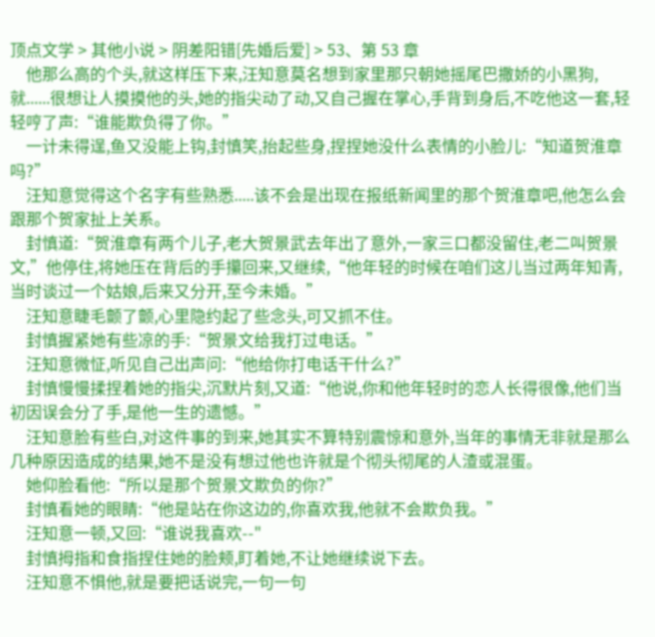顶点文学 > 其他小说 > 阴差阳错[先婚后爱] > 53、第 53 章
    他那么高的个头,就这样压下来,汪知意莫名想到家里那只朝她摇尾巴撒娇的小黑狗,就......很想让人摸摸他的头,她的指尖动了动,又自己握在掌心,手背到身后,不吃他这一套,轻轻哼了声:“谁能欺负得了你。”
    一计未得逞,鱼又没能上钩,封慎笑,抬起些身,捏捏她没什么表情的小脸儿:“知道贺淮章吗?”
    汪知意觉得这个名字有些熟悉.....该不会是出现在报纸新闻里的那个贺淮章吧,他怎么会跟那个贺家扯上关系。
    封慎道:“贺淮章有两个儿子,老大贺景武去年出了意外,一家三口都没留住,老二叫贺景文,”他停住,将她压在背后的手攥回来,又继续,“他年轻的时候在咱们这儿当过两年知青,当时谈过一个姑娘,后来又分开,至今未婚。”
    汪知意睫毛颤了颤,心里隐约起了些念头,可又抓不住。
    封慎握紧她有些凉的手:“贺景文给我打过电话。”
    汪知意微怔,听见自己出声问:“他给你打电话干什么?”
    封慎慢慢揉捏着她的指尖,沉默片刻,又道:“他说,你和他年轻时的恋人长得很像,他们当初因误会分了手,是他一生的遗憾。”
    汪知意脸有些白,对这件事的到来,她其实不算特别震惊和意外,当年的事情无非就是那么几种原因造成的结果,她不是没有想过他也许就是个彻头彻尾的人渣或混蛋。
    她仰脸看他:“所以是那个贺景文欺负的你?”
    封慎看她的眼睛:“他是站在你这边的,你喜欢我,他就不会欺负我。”
    汪知意一顿,又回:“谁说我喜欢--"
    封慎拇指和食指捏住她的脸颊,盯着她,不让她继续说下去。
    汪知意不惧他,就是要把话说完,一句一句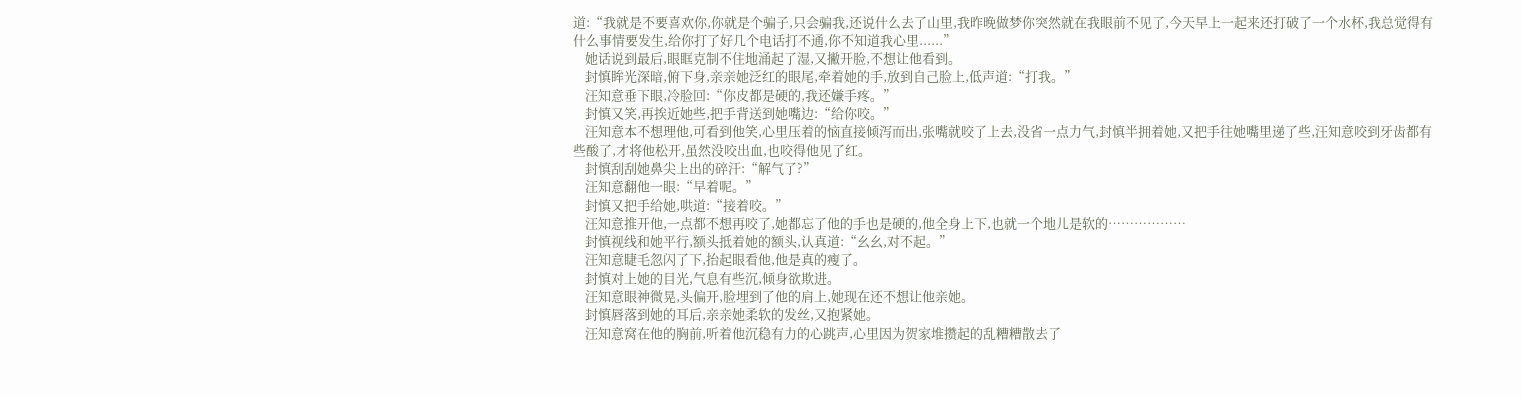道:“我就是不要喜欢你,你就是个骗子,只会骗我,还说什么去了山里,我昨晚做梦你突然就在我眼前不见了,今天早上一起来还打破了一个水杯,我总觉得有什么事情要发生,给你打了好几个电话打不通,你不知道我心里......”
    她话说到最后,眼眶克制不住地涌起了湿,又撇开脸,不想让他看到。
    封慎眸光深暗,俯下身,亲亲她泛红的眼尾,牵着她的手,放到自己脸上,低声道:“打我。”
    汪知意垂下眼,冷脸回:“你皮都是硬的,我还嫌手疼。”
    封慎又笑,再挨近她些,把手背送到她嘴边:“给你咬。”
    汪知意本不想理他,可看到他笑,心里压着的恼直接倾泻而出,张嘴就咬了上去,没省一点力气,封慎半拥着她,又把手往她嘴里递了些,汪知意咬到牙齿都有些酸了,才将他松开,虽然没咬出血,也咬得他见了红。
    封慎刮刮她鼻尖上出的碎汗:“解气了?”
    汪知意翻他一眼:“早着呢。”
    封慎又把手给她,哄道:“接着咬。”
    汪知意推开他,一点都不想再咬了,她都忘了他的手也是硬的,他全身上下,也就一个地儿是软的………………
    封慎视线和她平行,额头抵着她的额头,认真道:“幺幺,对不起。”
    汪知意睫毛忽闪了下,抬起眼看他,他是真的瘦了。
    封慎对上她的目光,气息有些沉,倾身欲欺进。
    汪知意眼神微晃,头偏开,脸埋到了他的肩上,她现在还不想让他亲她。
    封慎唇落到她的耳后,亲亲她柔软的发丝,又抱紧她。
    汪知意窝在他的胸前,听着他沉稳有力的心跳声,心里因为贺家堆攒起的乱糟糟散去了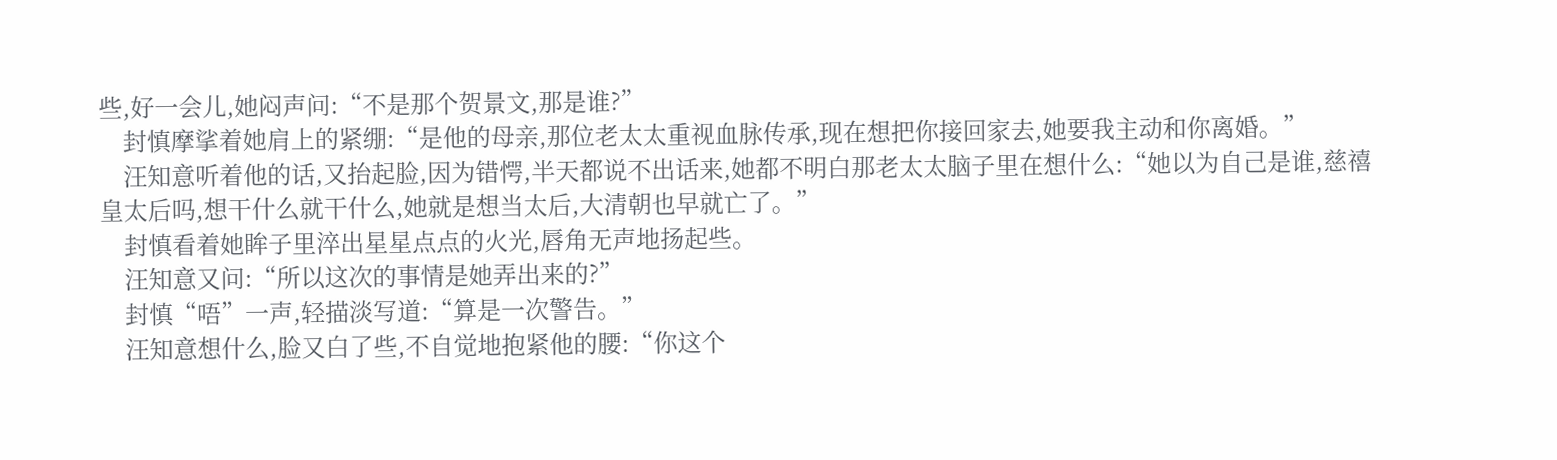些,好一会儿,她闷声问:“不是那个贺景文,那是谁?”
    封慎摩挲着她肩上的紧绷:“是他的母亲,那位老太太重视血脉传承,现在想把你接回家去,她要我主动和你离婚。”
    汪知意听着他的话,又抬起脸,因为错愕,半天都说不出话来,她都不明白那老太太脑子里在想什么:“她以为自己是谁,慈禧皇太后吗,想干什么就干什么,她就是想当太后,大清朝也早就亡了。”
    封慎看着她眸子里淬出星星点点的火光,唇角无声地扬起些。
    汪知意又问:“所以这次的事情是她弄出来的?”
    封慎“唔”一声,轻描淡写道:“算是一次警告。”
    汪知意想什么,脸又白了些,不自觉地抱紧他的腰:“你这个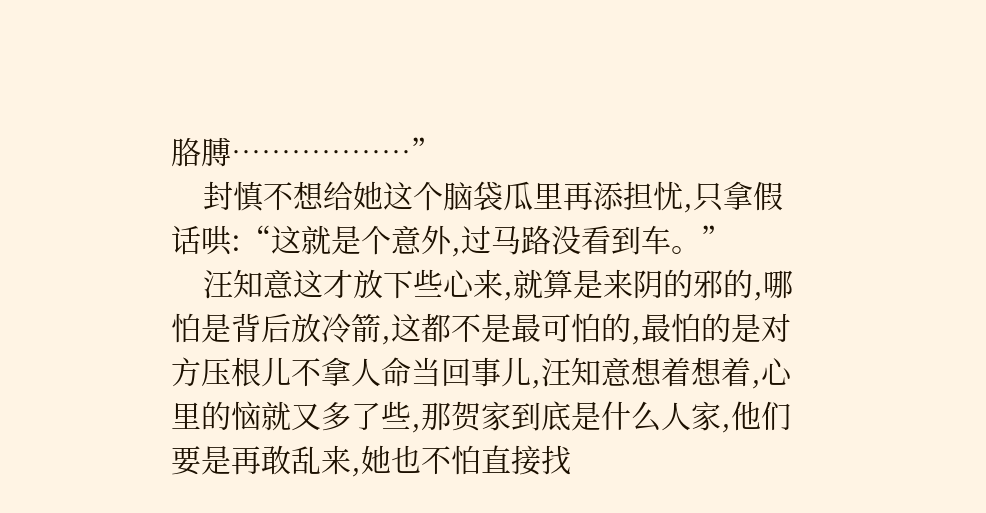胳膊………………”
    封慎不想给她这个脑袋瓜里再添担忧,只拿假话哄:“这就是个意外,过马路没看到车。”
    汪知意这才放下些心来,就算是来阴的邪的,哪怕是背后放冷箭,这都不是最可怕的,最怕的是对方压根儿不拿人命当回事儿,汪知意想着想着,心里的恼就又多了些,那贺家到底是什么人家,他们要是再敢乱来,她也不怕直接找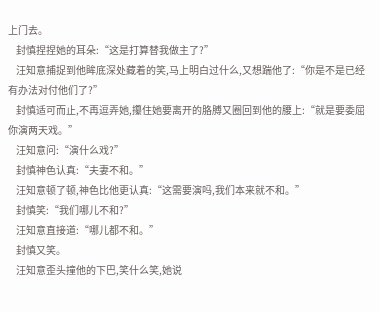上门去。
    封慎捏捏她的耳朵:“这是打算替我做主了?”
    汪知意捕捉到他眸底深处藏着的笑,马上明白过什么,又想踹他了:“你是不是已经有办法对付他们了?”
    封慎适可而止,不再逗弄她,攥住她要离开的胳膊又圈回到他的腰上:“就是要委屈你演两天戏。”
    汪知意问:“演什么戏?”
    封慎神色认真:“夫妻不和。”
    汪知意顿了顿,神色比他更认真:“这需要演吗,我们本来就不和。”
    封慎笑:“我们哪儿不和?”
    汪知意直接道:“哪儿都不和。”
    封慎又笑。
    汪知意歪头撞他的下巴,笑什么笑,她说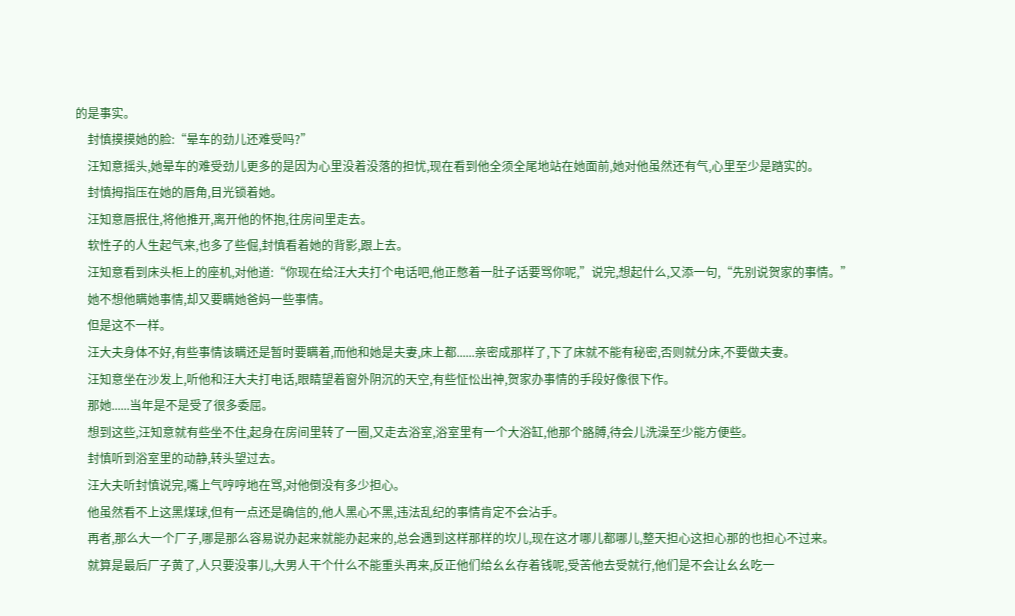的是事实。
    封慎摸摸她的脸:“晕车的劲儿还难受吗?”
    汪知意摇头,她晕车的难受劲儿更多的是因为心里没着没落的担忧,现在看到他全须全尾地站在她面前,她对他虽然还有气,心里至少是踏实的。
    封慎拇指压在她的唇角,目光锁着她。
    汪知意唇抿住,将他推开,离开他的怀抱,往房间里走去。
    软性子的人生起气来,也多了些倔,封慎看着她的背影,跟上去。
    汪知意看到床头柜上的座机,对他道:“你现在给汪大夫打个电话吧,他正憋着一肚子话要骂你呢,”说完,想起什么,又添一句,“先别说贺家的事情。”
    她不想他瞒她事情,却又要瞒她爸妈一些事情。
    但是这不一样。
    汪大夫身体不好,有些事情该瞒还是暂时要瞒着,而他和她是夫妻,床上都......亲密成那样了,下了床就不能有秘密,否则就分床,不要做夫妻。
    汪知意坐在沙发上,听他和汪大夫打电话,眼睛望着窗外阴沉的天空,有些怔忪出神,贺家办事情的手段好像很下作。
    那她......当年是不是受了很多委屈。
    想到这些,汪知意就有些坐不住,起身在房间里转了一圈,又走去浴室,浴室里有一个大浴缸,他那个胳膊,待会儿洗澡至少能方便些。
    封慎听到浴室里的动静,转头望过去。
    汪大夫听封慎说完,嘴上气哼哼地在骂,对他倒没有多少担心。
    他虽然看不上这黑煤球,但有一点还是确信的,他人黑心不黑,违法乱纪的事情肯定不会沾手。
    再者,那么大一个厂子,哪是那么容易说办起来就能办起来的,总会遇到这样那样的坎儿,现在这才哪儿都哪儿,整天担心这担心那的也担心不过来。
    就算是最后厂子黄了,人只要没事儿,大男人干个什么不能重头再来,反正他们给幺幺存着钱呢,受苦他去受就行,他们是不会让幺幺吃一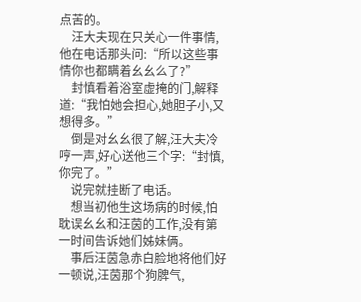点苦的。
    汪大夫现在只关心一件事情,他在电话那头问:“所以这些事情你也都瞒着幺幺么了?”
    封慎看着浴室虚掩的门,解释道:“我怕她会担心,她胆子小,又想得多。”
    倒是对幺幺很了解,汪大夫冷哼一声,好心送他三个字:“封慎,你完了。”
    说完就挂断了电话。
    想当初他生这场病的时候,怕耽误幺幺和汪茵的工作,没有第一时间告诉她们姊妹俩。
    事后汪茵急赤白脸地将他们好一顿说,汪茵那个狗脾气,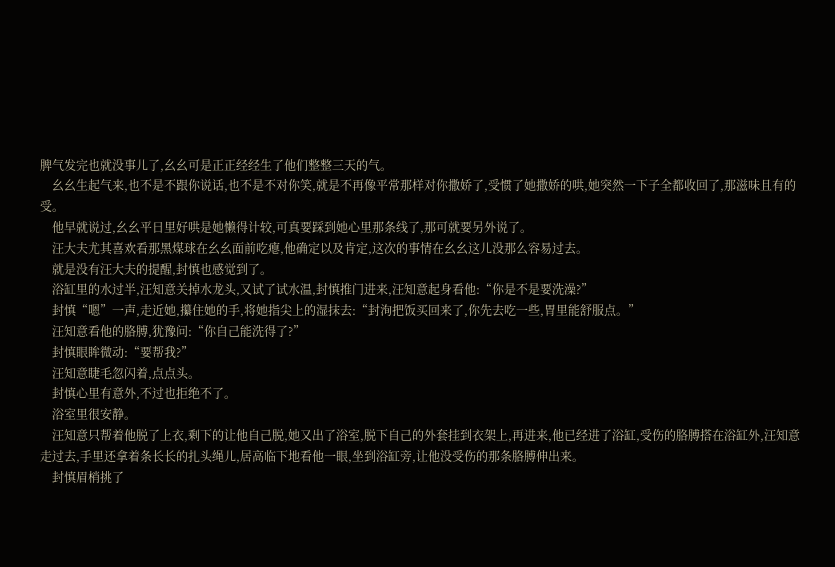脾气发完也就没事儿了,幺幺可是正正经经生了他们整整三天的气。
    幺幺生起气来,也不是不跟你说话,也不是不对你笑,就是不再像平常那样对你撒娇了,受惯了她撒娇的哄,她突然一下子全都收回了,那滋味且有的受。
    他早就说过,幺幺平日里好哄是她懒得计较,可真要踩到她心里那条线了,那可就要另外说了。
    汪大夫尤其喜欢看那黑煤球在幺幺面前吃瘪,他确定以及肯定,这次的事情在幺幺这儿没那么容易过去。
    就是没有汪大夫的提醒,封慎也感觉到了。
    浴缸里的水过半,汪知意关掉水龙头,又试了试水温,封慎推门进来,汪知意起身看他:“你是不是要洗澡?”
    封慎“嗯”一声,走近她,攥住她的手,将她指尖上的湿抹去:“封洵把饭买回来了,你先去吃一些,胃里能舒服点。”
    汪知意看他的胳膊,犹豫问:“你自己能洗得了?”
    封慎眼眸微动:“要帮我?”
    汪知意睫毛忽闪着,点点头。
    封慎心里有意外,不过也拒绝不了。
    浴室里很安静。
    汪知意只帮着他脱了上衣,剩下的让他自己脱,她又出了浴室,脱下自己的外套挂到衣架上,再进来,他已经进了浴缸,受伤的胳膊搭在浴缸外,汪知意走过去,手里还拿着条长长的扎头绳儿,居高临下地看他一眼,坐到浴缸旁,让他没受伤的那条胳膊伸出来。
    封慎眉梢挑了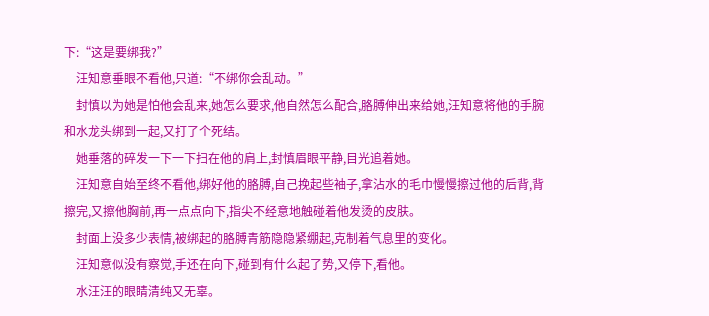下:“这是要绑我?”
    汪知意垂眼不看他,只道:“不绑你会乱动。”
    封慎以为她是怕他会乱来,她怎么要求,他自然怎么配合,胳膊伸出来给她,汪知意将他的手腕和水龙头绑到一起,又打了个死结。
    她垂落的碎发一下一下扫在他的肩上,封慎眉眼平静,目光追着她。
    汪知意自始至终不看他,绑好他的胳膊,自己挽起些袖子,拿沾水的毛巾慢慢擦过他的后背,背擦完,又擦他胸前,再一点点向下,指尖不经意地触碰着他发烫的皮肤。
    封面上没多少表情,被绑起的胳膊青筋隐隐紧绷起,克制着气息里的变化。
    汪知意似没有察觉,手还在向下,碰到有什么起了势,又停下,看他。
    水汪汪的眼睛清纯又无辜。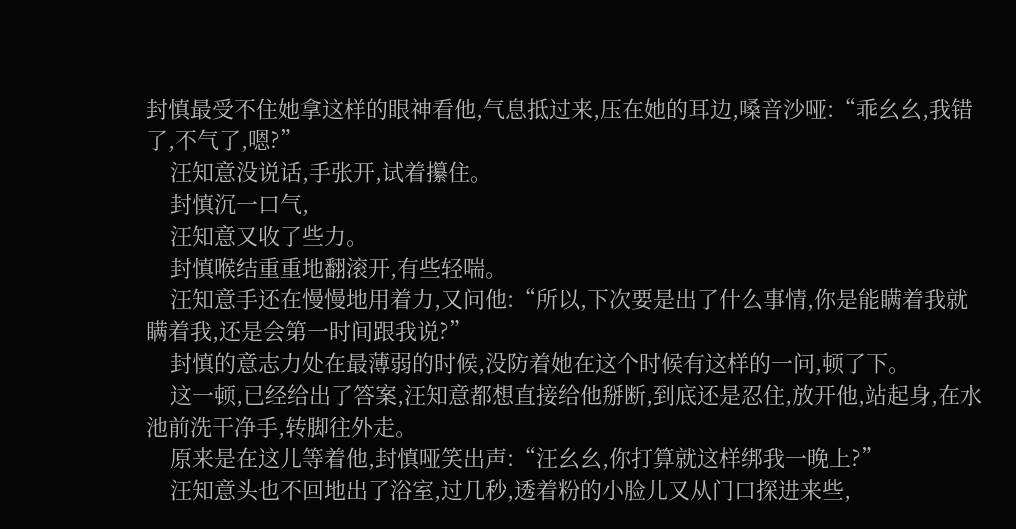封慎最受不住她拿这样的眼神看他,气息抵过来,压在她的耳边,嗓音沙哑:“乖幺幺,我错了,不气了,嗯?”
    汪知意没说话,手张开,试着攥住。
    封慎沉一口气,
    汪知意又收了些力。
    封慎喉结重重地翻滚开,有些轻喘。
    汪知意手还在慢慢地用着力,又问他:“所以,下次要是出了什么事情,你是能瞒着我就瞒着我,还是会第一时间跟我说?”
    封慎的意志力处在最薄弱的时候,没防着她在这个时候有这样的一问,顿了下。
    这一顿,已经给出了答案,汪知意都想直接给他掰断,到底还是忍住,放开他,站起身,在水池前洗干净手,转脚往外走。
    原来是在这儿等着他,封慎哑笑出声:“汪幺幺,你打算就这样绑我一晚上?”
    汪知意头也不回地出了浴室,过几秒,透着粉的小脸儿又从门口探进来些,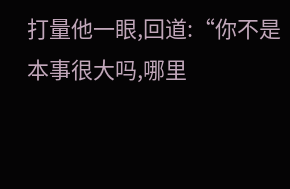打量他一眼,回道:“你不是本事很大吗,哪里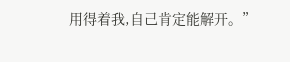用得着我,自己肯定能解开。”